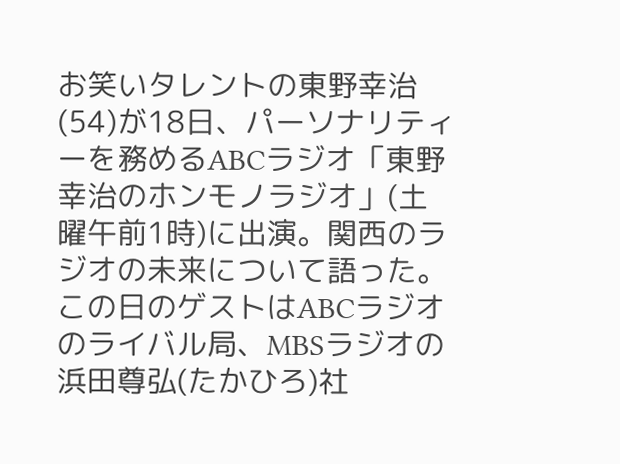お笑いタレントの東野幸治(54)が18日、パーソナリティーを務めるABCラジオ「東野幸治のホンモノラジオ」(土曜午前1時)に出演。関西のラジオの未来について語った。
この日のゲストはABCラジオのライバル局、MBSラジオの浜田尊弘(たかひろ)社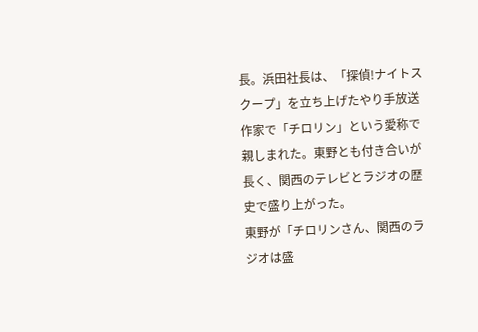長。浜田社長は、「探偵!ナイトスクープ」を立ち上げたやり手放送作家で「チロリン」という愛称で親しまれた。東野とも付き合いが長く、関西のテレビとラジオの歴史で盛り上がった。
東野が「チロリンさん、関西のラジオは盛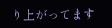り上がってます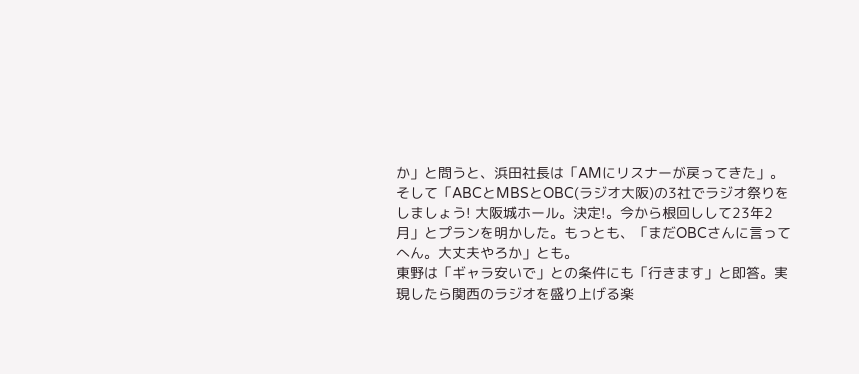か」と問うと、浜田社長は「AMにリスナーが戻ってきた」。そして「ABCとMBSとOBC(ラジオ大阪)の3社でラジオ祭りをしましょう! 大阪城ホール。決定!。今から根回しして23年2月」とプランを明かした。もっとも、「まだOBCさんに言ってへん。大丈夫やろか」とも。
東野は「ギャラ安いで」との条件にも「行きます」と即答。実現したら関西のラジオを盛り上げる楽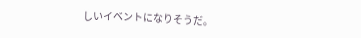しいイベントになりそうだ。